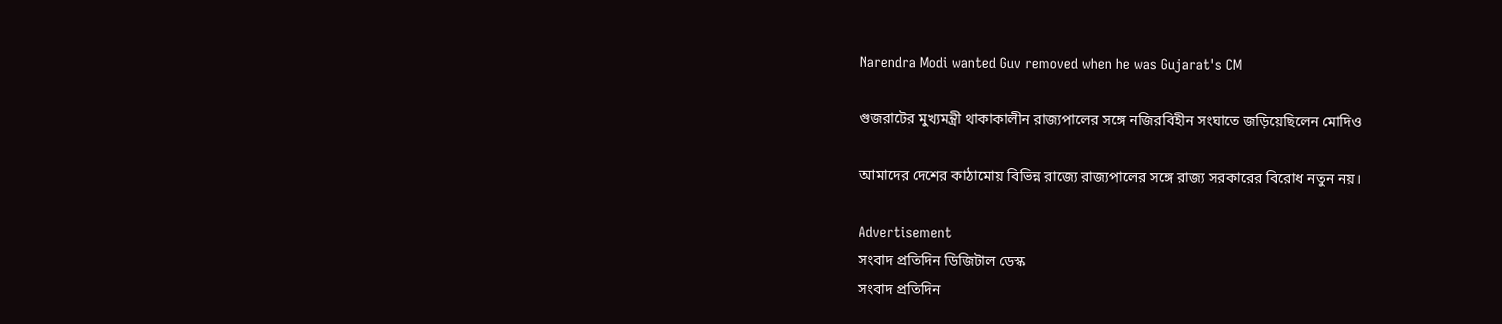Narendra Modi wanted Guv removed when he was Gujarat's CM

গুজরাটের মুখ্যমন্ত্রী থাকাকালীন রাজ্যপালের সঙ্গে নজিরবিহীন সংঘাতে জড়িয়েছিলেন মোদিও

আমাদের দেশের কাঠামোয় বিভিন্ন রাজ্যে রাজ্যপালের সঙ্গে রাজ্য সরকারের বিরোধ নতুন নয়।

Advertisement
সংবাদ প্রতিদিন ডিজিটাল ডেস্ক
সংবাদ প্রতিদিন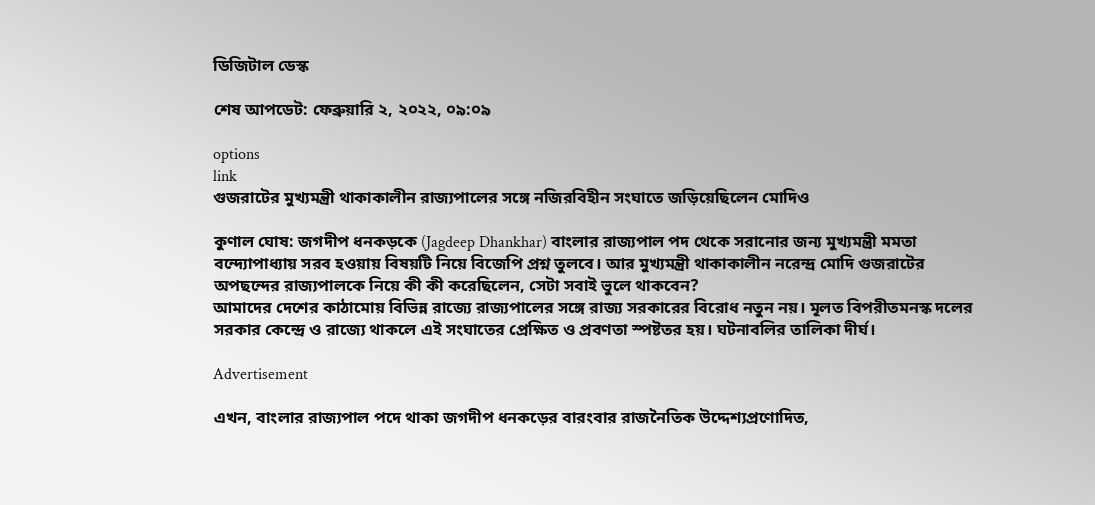ডিজিটাল ডেস্ক

শেষ আপডেট: ফেব্রুয়ারি ২, ২০২২, ০৯:০৯

options
link
গুজরাটের মুখ্যমন্ত্রী থাকাকালীন রাজ্যপালের সঙ্গে নজিরবিহীন সংঘাতে জড়িয়েছিলেন মোদিও

কুণাল ঘোষ: জগদীপ ধনকড়কে (Jagdeep Dhankhar) বাংলার রাজ্যপাল পদ থেকে সরানোর জন্য মুখ্যমন্ত্রী মমতা বন্দ্যোপাধ্যায় সরব হওয়ায় বিষয়টি নিয়ে বিজেপি প্রশ্ন তুলবে। আর মুখ্যমন্ত্রী থাকাকালীন নরেন্দ্র মোদি গুজরাটের অপছন্দের রাজ্যপালকে নিয়ে কী কী করেছিলেন, সেটা সবাই ভুলে থাকবেন?
আমাদের দেশের কাঠামোয় বিভিন্ন রাজ্যে রাজ্যপালের সঙ্গে রাজ্য সরকারের বিরোধ নতুন নয়। মূলত বিপরীতমনস্ক দলের সরকার কেন্দ্রে ও রাজ্যে থাকলে এই সংঘাতের প্রেক্ষিত ও প্রবণতা স্পষ্টতর হয়। ঘটনাবলির তালিকা দীর্ঘ।

Advertisement

এখন, বাংলার রাজ্যপাল পদে থাকা জগদীপ ধনকড়ের বারংবার রাজনৈতিক উদ্দেশ্যপ্রণোদিত,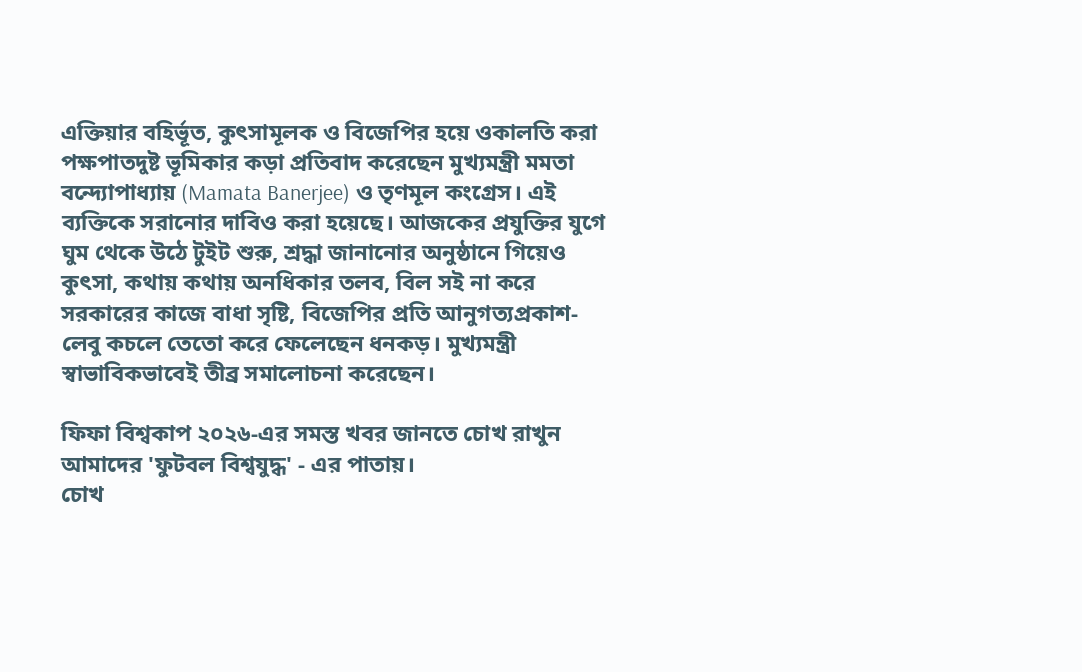এক্তিয়ার বহির্ভূত, কুৎসামূলক ও বিজেপির হয়ে ওকালতি করা পক্ষপাতদুষ্ট ভূমিকার কড়া প্রতিবাদ করেছেন মুখ্যমন্ত্রী মমতা বন্দ্যোপাধ্যায় (Mamata Banerjee) ও তৃণমূল কংগ্রেস। এই ব্যক্তিকে সরানোর দাবিও করা হয়েছে। আজকের প্রযুক্তির যুগে ঘুম থেকে উঠে টুইট শুরু, শ্রদ্ধা জানানোর অনুষ্ঠানে গিয়েও কুৎসা, কথায় কথায় অনধিকার তলব, বিল সই না করে সরকারের কাজে বাধা সৃষ্টি, বিজেপির প্রতি আনুগত্যপ্রকাশ-লেবু কচলে তেতো করে ফেলেছেন ধনকড়। মুখ্যমন্ত্রী স্বাভাবিকভাবেই তীব্র সমালোচনা করেছেন।

ফিফা বিশ্বকাপ ২০২৬-এর সমস্ত খবর জানতে চোখ রাখুন আমাদের 'ফুটবল বিশ্বযুদ্ধ' - এর পাতায়।
চোখ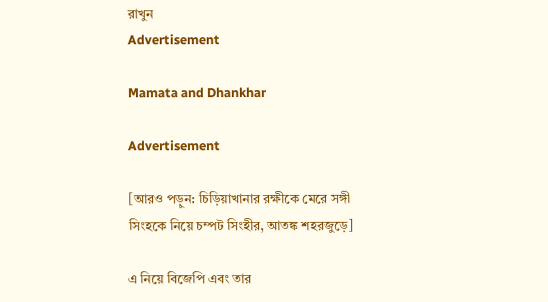রাখুন
Advertisement

Mamata and Dhankhar

Advertisement

[আরও পড়ুন: চিড়িয়াখানার রক্ষীকে মেরে সঙ্গী সিংহকে নিয়ে চম্পট সিংহীর, আতঙ্ক শহরজুড়ে]

এ নিয়ে বিজেপি এবং তার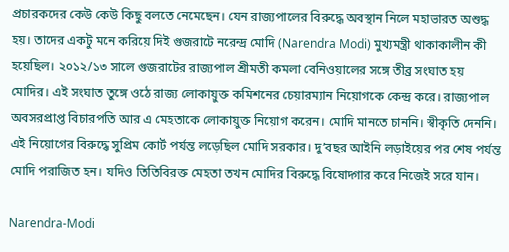প্রচারকদের কেউ কেউ কিছু বলতে নেমেছেন। যেন রাজ্যপালের বিরুদ্ধে অবস্থান নিলে মহাভারত অশুদ্ধ হয়। তাদের একটু মনে করিয়ে দিই গুজরাটে নরেন্দ্র মোদি (Narendra Modi) মুখ্যমন্ত্রী থাকাকালীন কী হয়েছিল। ২০১২/১৩ সালে গুজরাটের রাজ্যপাল শ্রীমতী কমলা বেনিওয়ালের সঙ্গে তীব্র সংঘাত হয় মোদির। এই সংঘাত তুঙ্গে ওঠে রাজ্য লোকায়ুক্ত কমিশনের চেয়ারম্যান নিয়োগকে কেন্দ্র করে। রাজ্যপাল অবসরপ্রাপ্ত বিচারপতি আর এ মেহতাকে লোকায়ুক্ত নিয়োগ করেন। মোদি মানতে চাননি। স্বীকৃতি দেননি। এই নিয়োগের বিরুদ্ধে সুপ্রিম কোর্ট পর্যন্ত লড়েছিল মোদি সরকার। দু’বছর আইনি লড়াইয়ের পর শেষ পর্যন্ত মোদি পরাজিত হন। যদিও তিতিবিরক্ত মেহতা তখন মোদির বিরুদ্ধে বিষোদ্গার করে নিজেই সরে যান।

Narendra-Modi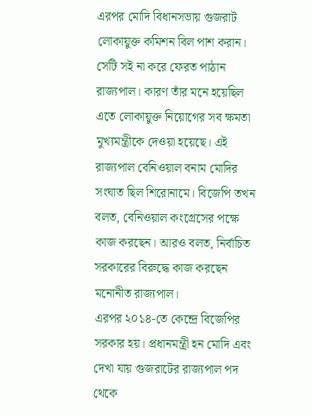এরপর মোদি বিধানসভায় গুজরাট লোকায়ুক্ত কমিশন বিল পাশ করান। সেটি সই না করে ফেরত পাঠান রাজ্যপাল। কারণ তাঁর মনে হয়েছিল এতে লোকায়ুক্ত নিয়োগের সব ক্ষমতা মুখ্যমন্ত্রীকে দেওয়া হয়েছে। এই রাজ্যপাল বেনিওয়াল বনাম মোদির সংঘাত ছিল শিরোনামে। বিজেপি তখন বলত, বেনিওয়াল কংগ্রেসের পক্ষে কাজ করছেন। আরও বলত, নির্বাচিত সরকারের বিরুদ্ধে কাজ করছেন মনোনীত রাজ্যপাল।
এরপর ২০১৪-তে কেন্দ্রে বিজেপির সরকার হয়। প্রধানমন্ত্রী হন মোদি এবং দেখা যায় গুজরাটের রাজ্যপাল পদ থেকে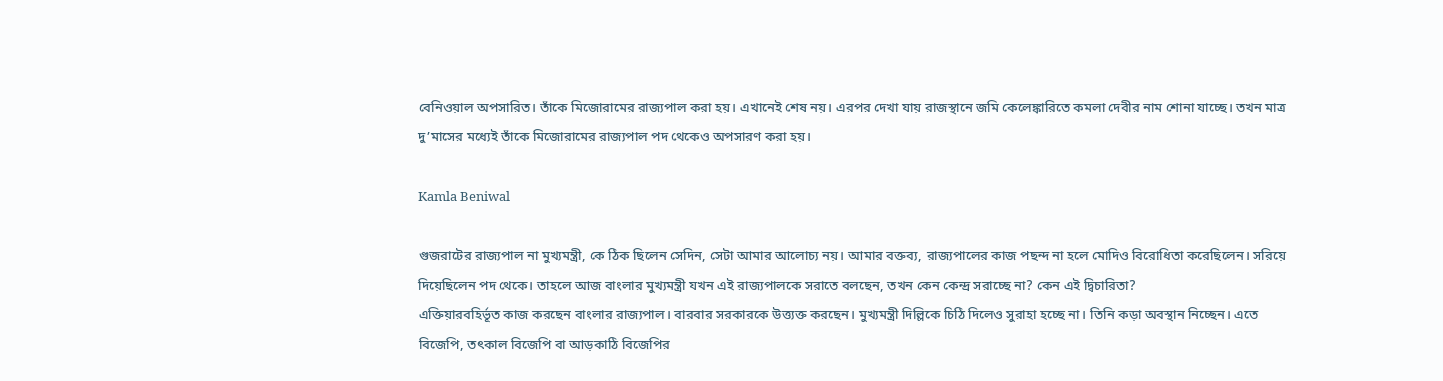বেনিওয়াল অপসারিত। তাঁকে মিজোরামের রাজ্যপাল করা হয়। এখানেই শেষ নয়। এরপর দেখা যায় রাজস্থানে জমি কেলেঙ্কারিতে কমলা দেবীর নাম শোনা যাচ্ছে। তখন মাত্র দু’মাসের মধ্যেই তাঁকে মিজোরামের রাজ্যপাল পদ থেকেও অপসারণ করা হয়।

Kamla Beniwal

গুজরাটের রাজ্যপাল না মুখ্যমন্ত্রী, কে ঠিক ছিলেন সেদিন, সেটা আমার আলোচ্য নয়। আমার বক্তব্য, রাজ্যপালের কাজ পছন্দ না হলে মোদিও বিরোধিতা করেছিলেন। সরিয়ে দিয়েছিলেন পদ থেকে। তাহলে আজ বাংলার মুখ্যমন্ত্রী যখন এই রাজ্যপালকে সরাতে বলছেন, তখন কেন কেন্দ্র সরাচ্ছে না? কেন এই দ্বিচারিতা?
এক্তিয়ারবহির্ভূত কাজ করছেন বাংলার রাজ্যপাল। বারবার সরকারকে উত্ত্যক্ত করছেন। মুখ্যমন্ত্রী দিল্লিকে চিঠি দিলেও সুরাহা হচ্ছে না। তিনি কড়া অবস্থান নিচ্ছেন। এতে বিজেপি, তৎকাল বিজেপি বা আড়কাঠি বিজেপির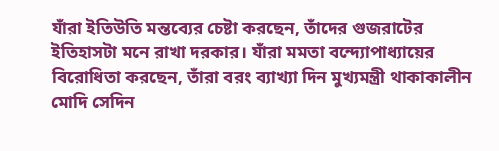যাঁরা ইতিউতি মন্তব্যের চেষ্টা করছেন, তাঁদের গুজরাটের ইতিহাসটা মনে রাখা দরকার। যাঁরা মমতা বন্দ্যোপাধ্যায়ের বিরোধিতা করছেন, তাঁরা বরং ব্যাখ্যা দিন মুখ্যমন্ত্রী থাকাকালীন মোদি সেদিন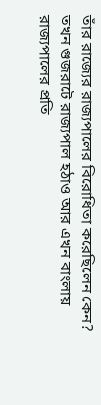তাঁর রাজ্যের রাজ্যপালের বিরোধিতা করেছিলেন কেন? তখন গুজরাটে রাজ্যপাল হঠাও আর এখন বাংলায় রাজ্যপালের প্রতি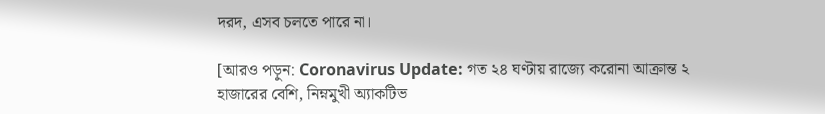দরদ, এসব চলতে পারে না।

[আরও পড়ুন: Coronavirus Update: গত ২৪ ঘণ্টায় রাজ্যে করোনা আক্রান্ত ২ হাজারের বেশি, নিম্নমুখী অ্যাকটিভ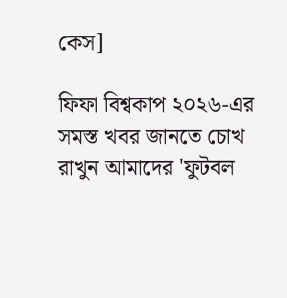কেস]

ফিফা বিশ্বকাপ ২০২৬-এর সমস্ত খবর জানতে চোখ রাখুন আমাদের 'ফুটবল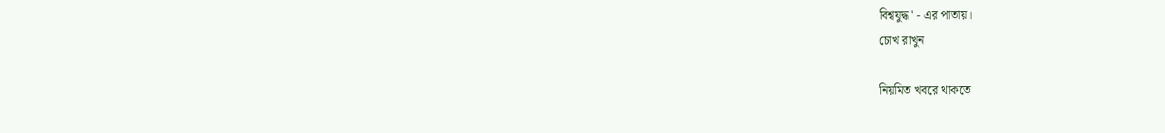বিশ্বযুদ্ধ' - এর পাতায়।
চোখ রাখুন

নিয়মিত খবরে থাকতে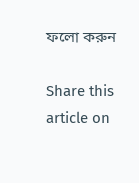ফলো করুন

Share this article on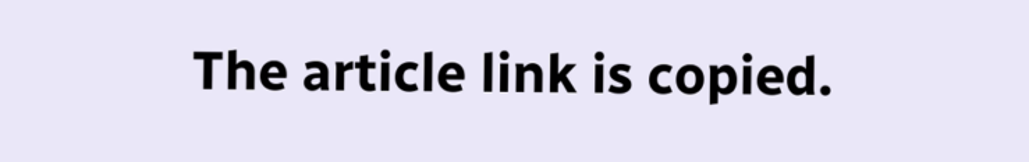The article link is copied.